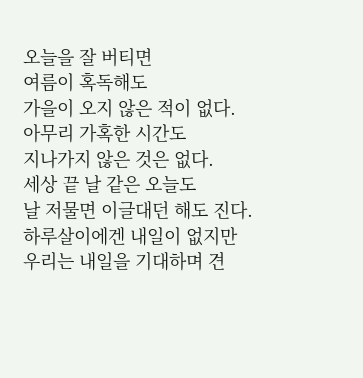오늘을 잘 버티면
여름이 혹독해도
가을이 오지 않은 적이 없다.
아무리 가혹한 시간도
지나가지 않은 것은 없다.
세상 끝 날 같은 오늘도
날 저물면 이글대던 해도 진다.
하루살이에겐 내일이 없지만
우리는 내일을 기대하며 견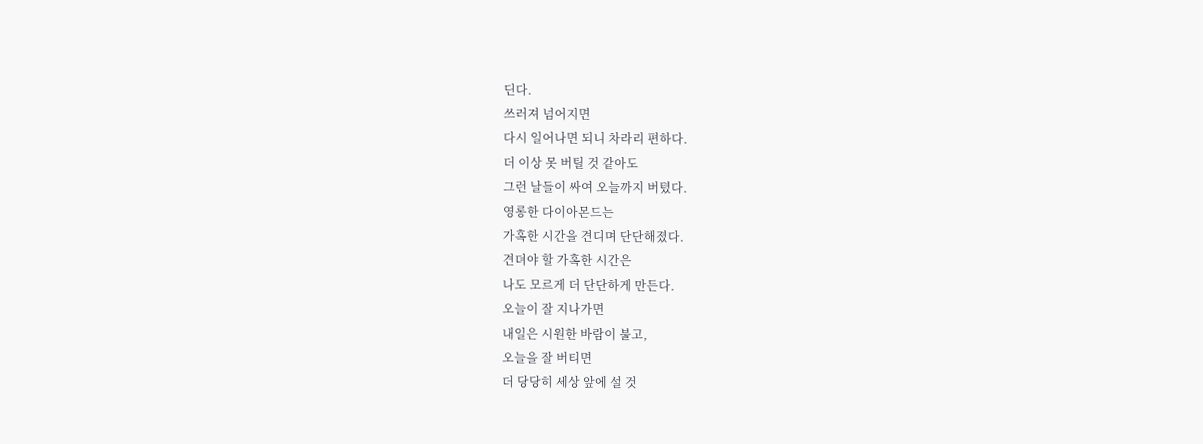딘다.
쓰러져 넘어지면
다시 일어나면 되니 차라리 편하다.
더 이상 못 버틸 것 같아도
그런 날들이 싸여 오늘까지 버텼다.
영롱한 다이아몬드는
가혹한 시간을 견디며 단단해졌다.
견뎌야 할 가혹한 시간은
나도 모르게 더 단단하게 만든다.
오늘이 잘 지나가면
내일은 시원한 바람이 불고,
오늘을 잘 버티면
더 당당히 세상 앞에 설 것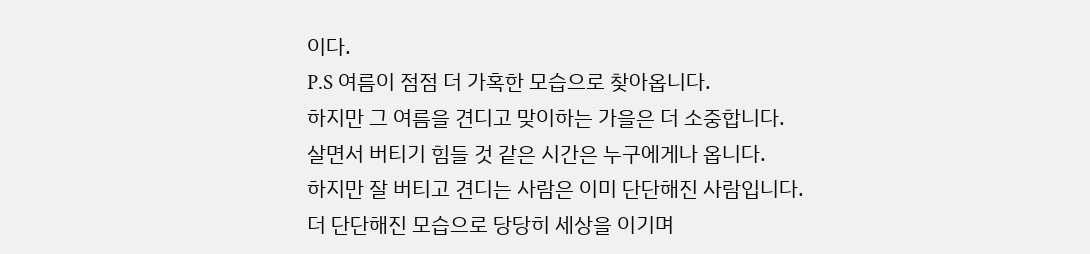이다.
P.S 여름이 점점 더 가혹한 모습으로 찾아옵니다.
하지만 그 여름을 견디고 맞이하는 가을은 더 소중합니다.
살면서 버티기 힘들 것 같은 시간은 누구에게나 옵니다.
하지만 잘 버티고 견디는 사람은 이미 단단해진 사람입니다.
더 단단해진 모습으로 당당히 세상을 이기며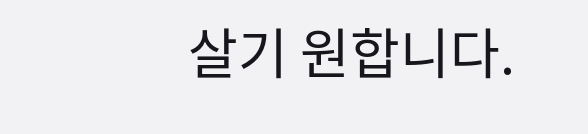살기 원합니다.